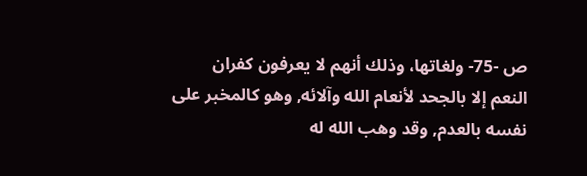ص -75- ولغاتها، وذلك أنهم لا يعرفون كفران النعم إلا بالجحد لأنعام الله وآلائه, وهو كالمخبر على نفسه بالعدم, وقد وهب الله له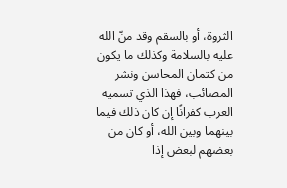الثروة، أو بالسقم وقد منّ الله عليه بالسلامة وكذلك ما يكون من كتمان المحاسن ونشر المصائب، فهذا الذي تسميه العرب كفرانًا إن كان ذلك فيما بينهما وبين الله، أو كان من بعضهم لبعض إذا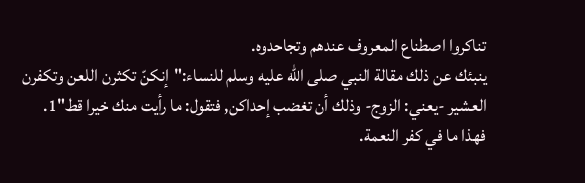تناكروا اصطناع المعروف عندهم وتجاحدوه.
ينبئك عن ذلك مقالة النبي صلى الله عليه وسلم للنساء:"إنكنّ تكثرن اللعن وتكفرن العشير -يعني: الزوج- وذلك أن تغضب إحداكن, فتقول: ما رأيت منك خيرا قط"1.
فهذا ما في كفر النعمة.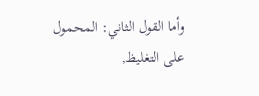وأما القول الثاني: المحمول على التغليظ,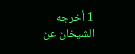1 أخرجه الشيخان عن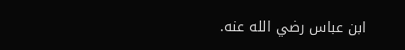ابن عباس رضي الله عنه.